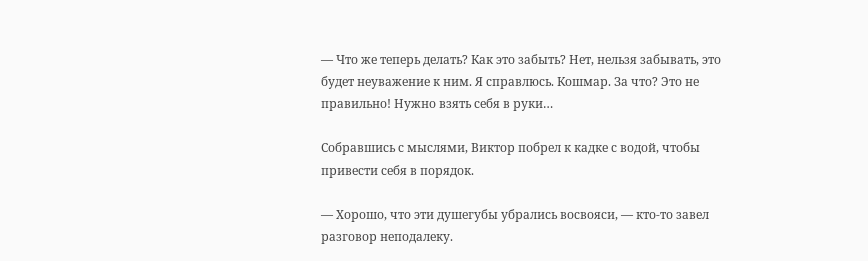— Что же теперь делать? Как это забыть? Нет, нельзя забывать, это будет неуважение к ним. Я справлюсь. Кошмар. За что? Это не правильно! Нужно взять себя в руки…

Собравшись с мыслями, Виктор побрел к кадке с водой, чтобы привести себя в порядок.

— Хорошо, что эти душегубы убрались восвояси, — кто-то завел разговор неподалеку.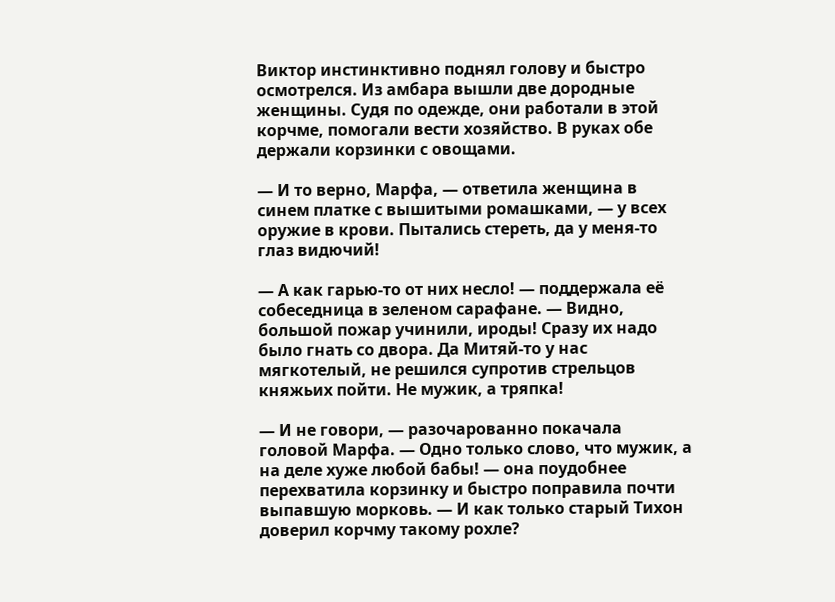Виктор инстинктивно поднял голову и быстро осмотрелся. Из амбара вышли две дородные женщины. Судя по одежде, они работали в этой корчме, помогали вести хозяйство. В руках обе держали корзинки с овощами.

— И то верно, Марфа, — ответила женщина в синем платке с вышитыми ромашками, — у всех оружие в крови. Пытались стереть, да у меня-то глаз видючий!

— А как гарью-то от них несло! — поддержала её собеседница в зеленом сарафане. — Видно, большой пожар учинили, ироды! Сразу их надо было гнать со двора. Да Митяй-то у нас мягкотелый, не решился супротив стрельцов княжьих пойти. Не мужик, а тряпка!

— И не говори, — разочарованно покачала головой Марфа. — Одно только слово, что мужик, а на деле хуже любой бабы! — она поудобнее перехватила корзинку и быстро поправила почти выпавшую морковь. — И как только старый Тихон доверил корчму такому рохле?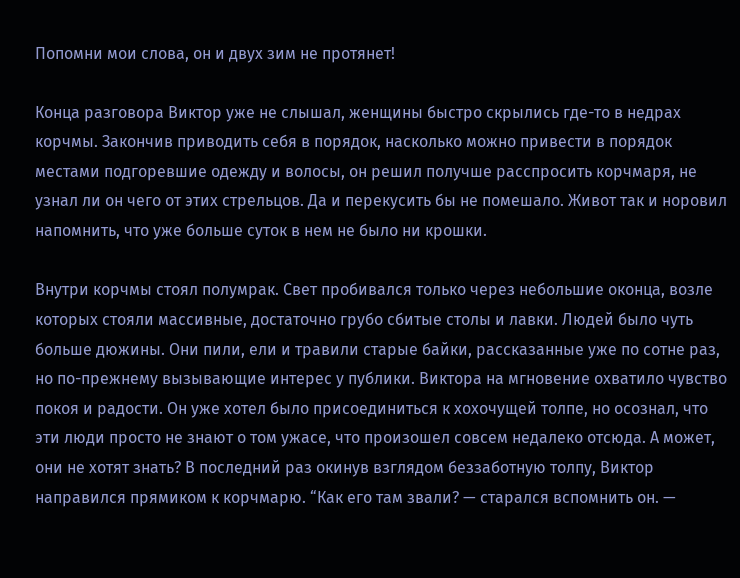Попомни мои слова, он и двух зим не протянет!

Конца разговора Виктор уже не слышал, женщины быстро скрылись где-то в недрах корчмы. Закончив приводить себя в порядок, насколько можно привести в порядок местами подгоревшие одежду и волосы, он решил получше расспросить корчмаря, не узнал ли он чего от этих стрельцов. Да и перекусить бы не помешало. Живот так и норовил напомнить, что уже больше суток в нем не было ни крошки.

Внутри корчмы стоял полумрак. Свет пробивался только через небольшие оконца, возле которых стояли массивные, достаточно грубо сбитые столы и лавки. Людей было чуть больше дюжины. Они пили, ели и травили старые байки, рассказанные уже по сотне раз, но по-прежнему вызывающие интерес у публики. Виктора на мгновение охватило чувство покоя и радости. Он уже хотел было присоединиться к хохочущей толпе, но осознал, что эти люди просто не знают о том ужасе, что произошел совсем недалеко отсюда. А может, они не хотят знать? В последний раз окинув взглядом беззаботную толпу, Виктор направился прямиком к корчмарю. “Как его там звали? — старался вспомнить он. —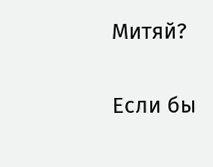Митяй?

Если бы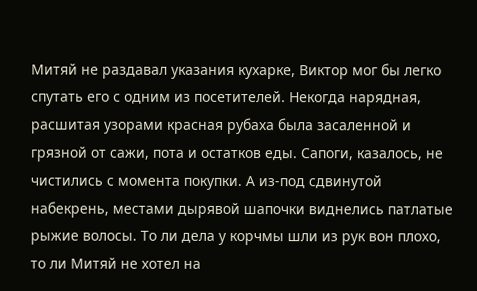Митяй не раздавал указания кухарке, Виктор мог бы легко спутать его с одним из посетителей. Некогда нарядная, расшитая узорами красная рубаха была засаленной и грязной от сажи, пота и остатков еды. Сапоги, казалось, не чистились с момента покупки. А из-под сдвинутой набекрень, местами дырявой шапочки виднелись патлатые рыжие волосы. То ли дела у корчмы шли из рук вон плохо, то ли Митяй не хотел на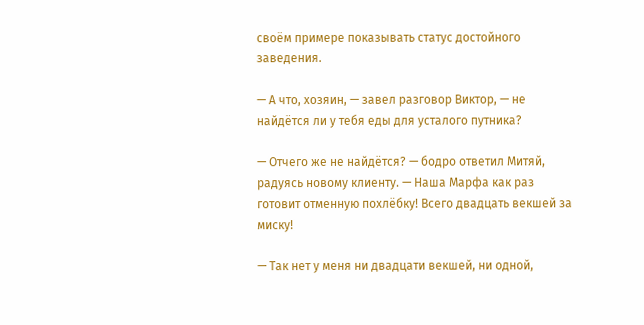своём примере показывать статус достойного заведения.

— А что, хозяин, — завел разговор Виктор, — не найдётся ли у тебя еды для усталого путника?

— Отчего же не найдётся? — бодро ответил Митяй, радуясь новому клиенту. — Наша Марфа как раз готовит отменную похлёбку! Всего двадцать векшей за миску!

— Так нет у меня ни двадцати векшей, ни одной,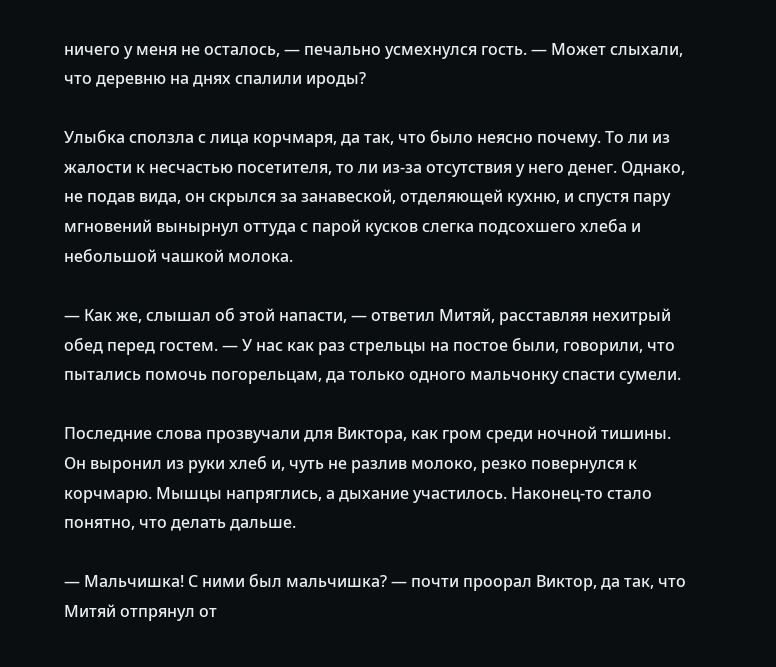ничего у меня не осталось, — печально усмехнулся гость. — Может слыхали, что деревню на днях спалили ироды?

Улыбка сползла с лица корчмаря, да так, что было неясно почему. То ли из жалости к несчастью посетителя, то ли из-за отсутствия у него денег. Однако, не подав вида, он скрылся за занавеской, отделяющей кухню, и спустя пару мгновений вынырнул оттуда с парой кусков слегка подсохшего хлеба и небольшой чашкой молока.

— Как же, слышал об этой напасти, — ответил Митяй, расставляя нехитрый обед перед гостем. — У нас как раз стрельцы на постое были, говорили, что пытались помочь погорельцам, да только одного мальчонку спасти сумели.

Последние слова прозвучали для Виктора, как гром среди ночной тишины. Он выронил из руки хлеб и, чуть не разлив молоко, резко повернулся к корчмарю. Мышцы напряглись, а дыхание участилось. Наконец-то стало понятно, что делать дальше.

— Мальчишка! С ними был мальчишка? — почти проорал Виктор, да так, что Митяй отпрянул от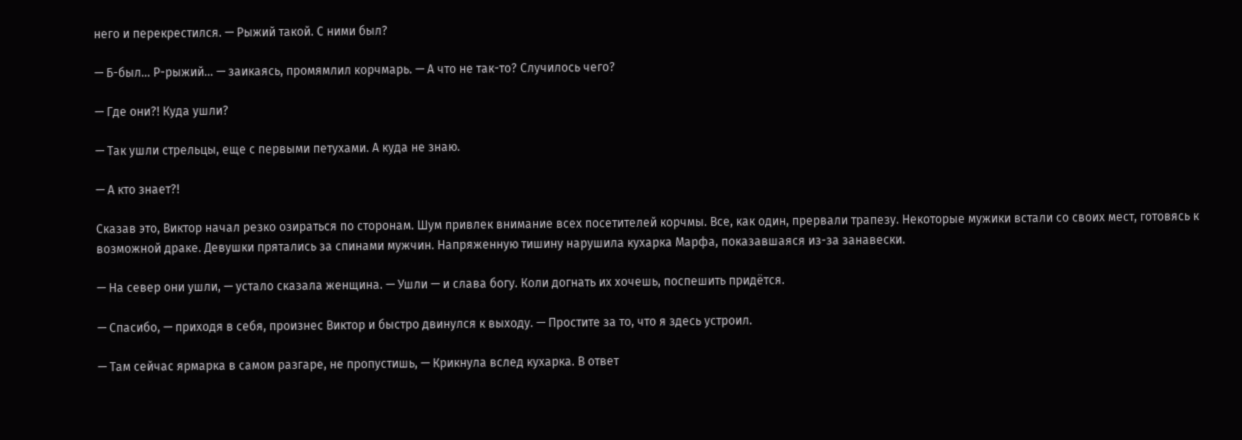него и перекрестился. — Рыжий такой. С ними был?

— Б-был… Р-рыжий… — заикаясь, промямлил корчмарь. — А что не так-то? Случилось чего?

— Где они?! Куда ушли?

— Так ушли стрельцы, еще с первыми петухами. А куда не знаю.

— А кто знает?!

Сказав это, Виктор начал резко озираться по сторонам. Шум привлек внимание всех посетителей корчмы. Все, как один, прервали трапезу. Некоторые мужики встали со своих мест, готовясь к возможной драке. Девушки прятались за спинами мужчин. Напряженную тишину нарушила кухарка Марфа, показавшаяся из-за занавески.

— На север они ушли, — устало сказала женщина. — Ушли — и слава богу. Коли догнать их хочешь, поспешить придётся.

— Спасибо, — приходя в себя, произнес Виктор и быстро двинулся к выходу. — Простите за то, что я здесь устроил.

— Там сейчас ярмарка в самом разгаре, не пропустишь, — Крикнула вслед кухарка. В ответ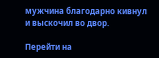мужчина благодарно кивнул и выскочил во двор.

Перейти на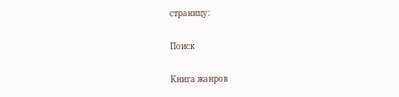страницу:

Поиск

Книга жанров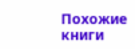Похожие книги